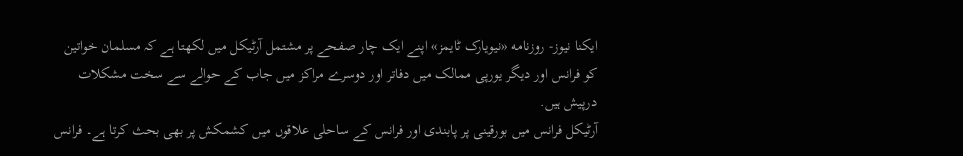ایکنا نیوز- روزنامه «نیویارک ٹایمز» اپنے ایک چار صفحے پر مشتمل آرٹیکل میں لکھتا ہے کہ مسلمان خواتین کو فرانس اور دیگر یورپی ممالک میں دفاتر اور دوسرے مراکز میں جاب کے حوالے سے سخت مشکلات درپیش ہیں.
آرٹیکل فرانس میں بورقینی پر پابندی اور فرانس کے ساحلی علاقوں میں کشمکش پر بھی بحث کرتا ہے۔ فرانس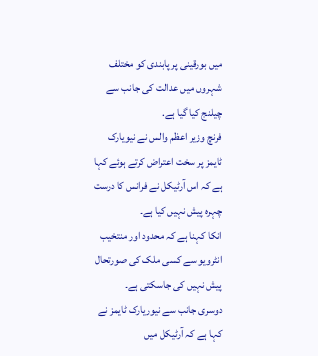میں بورقینی پر پابندی کو مختلف شہروں میں عدالت کی جانب سے چیلنج کیا گیا ہے.
فرنچ وزیر اعظم والس نے نیویارک ٹایمز پر سخت اعتراض کرتے ہوئے کہا ہے کہ اس آرٹیکل نے فرانس کا درست چہرہ پیش نہیں کیا ہے۔
انکا کہنا ہے کہ محدود اور منتخیب انٹرویو سے کسی ملک کی صورتحال پیش نہیں کی جاسکتی ہے۔
دوسری جانب سے نیوریارک ٹایمز نے کہا ہے کہ آرٹیکل میں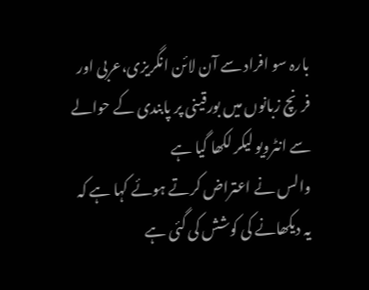بارہ سو افراد سے آن لائن انگریزی،عربی اور فرنچ زبانوں میں بورقینی پر پابندی کے حوالے سے انٹرویو لیکر لکھا گیا ہے
والس نے اعتراض کرتے ہوئے کہا ہے کہ یہ دیکھانے کی کوشش کی گئی ہے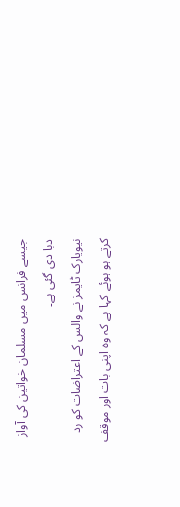جیسے فرانس میں مسلمان خواتین کی آواز دبا دی گئی ہے۔
نیویارک ٹایمز نے والس کے اعتراضات کو رد کرتے ہو ہوئے کہا ہے کہ وہ اپنی بات اور موقف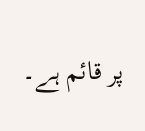پر قائم ہے۔